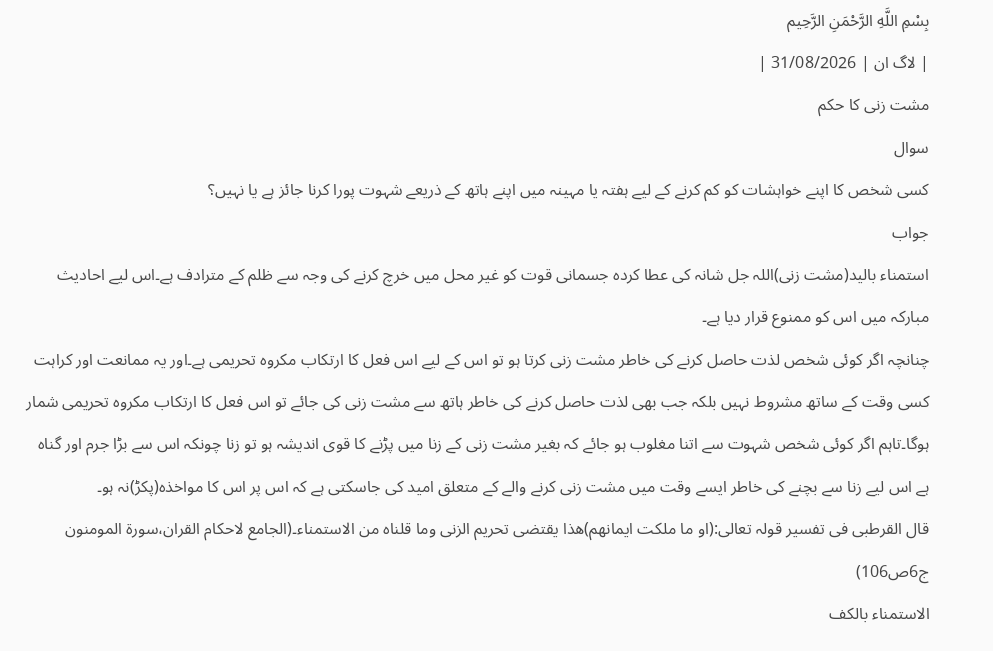بِسْمِ اللَّهِ الرَّحْمَنِ الرَّحِيم
| لاگ ان | 31/08/2026 |
مشت زنی کا حکم
سوال
کسی شخص کا اپنے خواہشات کو کم کرنے کے لیے ہفتہ یا مہینہ میں اپنے ہاتھ کے ذریعے شہوت پورا کرنا جائز ہے یا نہیں؟
جواب
استمناء بالید(مشت زنی)اللہ جل شانہ کی عطا کردہ جسمانی قوت کو غیر محل میں خرچ کرنے کی وجہ سے ظلم کے مترادف ہے۔اس لیے احادیث مبارکہ میں اس کو ممنوع قرار دیا ہے۔
چنانچہ اگر کوئی شخص لذت حاصل کرنے کی خاطر مشت زنی کرتا ہو تو اس کے لیے اس فعل کا ارتکاب مکروہ تحریمی ہے۔اور یہ ممانعت اور کراہت کسی وقت کے ساتھ مشروط نہیں بلکہ جب بھی لذت حاصل کرنے کی خاطر ہاتھ سے مشت زنی کی جائے تو اس فعل کا ارتکاب مکروہ تحریمی شمار ہوگا۔تاہم اگر کوئی شخص شہوت سے اتنا مغلوب ہو جائے کہ بغیر مشت زنی کے زنا میں پڑنے کا قوی اندیشہ ہو تو زنا چونکہ اس سے بڑا جرم اور گناہ ہے اس لیے زنا سے بچنے کی خاطر ایسے وقت میں مشت زنی کرنے والے کے متعلق امید کی جاسکتی ہے کہ اس پر اس کا مواخذہ(پکڑ)نہ ہو۔
قال القرطبی فی تفسیر قولہ تعالی:(او ما ملکت ایمانھم)ھذا یقتضی تحریم الزنی وما قلناہ من الاستمناء۔(الجامع لاحکام القران،سورۃ المومنون ج6ص106)
الاستمناء بالکف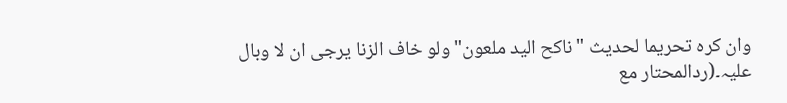وان کرہ تحریما لحدیث "ناکح الید ملعون" ولو خاف الزنا یرجی ان لا وبال علیہ۔(ردالمحتار مع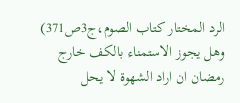الرد المختار کتاب الصوم،ج3ص371)
وھل یجوز الاستمناء بالکف خارج رمضان ان اراد الشھوۃ لا یحل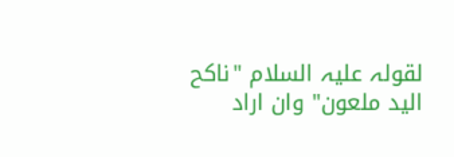لقولہ علیہ السلام "ناکح الید ملعون" وان اراد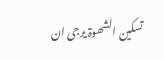تسکین الشھوۃ یرجی ان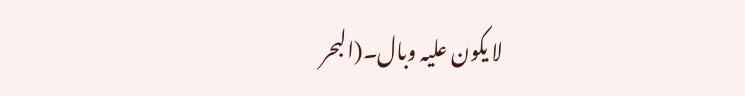لا یکون علیہ وبال۔(البحر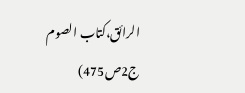الرائق،کتاب الصوم ج2ص475)